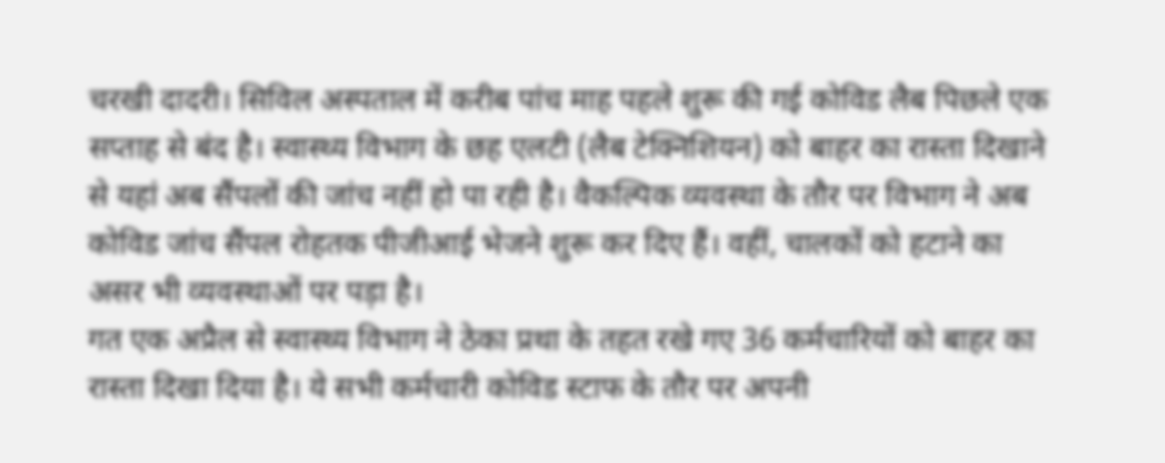चरखी दादरी। सिविल अस्पताल में करीब पांच माह पहले शुरू की गई कोविड लैब पिछले एक सप्ताह से बंद है। स्वास्थ्य विभाग के छह एलटी (लैब टेक्निशियन) को बाहर का रास्ता दिखाने से यहां अब सैंपलों की जांच नहीं हो पा रही है। वैकल्पिक व्यवस्था के तौर पर विभाग ने अब कोविड जांच सैंपल रोहतक पीजीआई भेजने शुरू कर दिए हैं। वहीं, चालकों को हटाने का असर भी व्यवस्थाओं पर पड़ा है।
गत एक अप्रैल से स्वास्थ्य विभाग ने ठेका प्रथा के तहत रखे गए 36 कर्मचारियों को बाहर का रास्ता दिखा दिया है। ये सभी कर्मचारी कोविड स्टाफ के तौर पर अपनी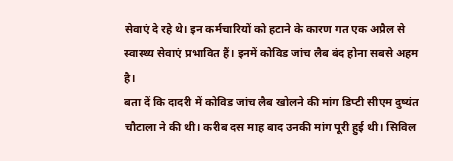सेवाएं दे रहे थे। इन कर्मचारियों को हटाने के कारण गत एक अप्रैल से स्वास्थ्य सेवाएं प्रभावित हैं। इनमें कोविड जांच लैब बंद होना सबसे अहम है।
बता दें कि दादरी में कोविड जांच लैब खोलने की मांग डिप्टी सीएम दुष्यंत चौटाला ने की थी। करीब दस माह बाद उनकी मांग पूरी हुई थी। सिविल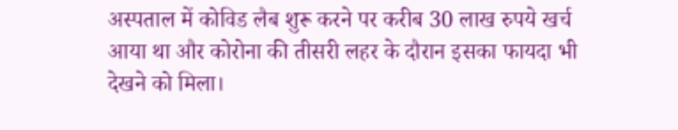अस्पताल में कोविड लैब शुरू करने पर करीब 30 लाख रुपये खर्च आया था और कोरोना की तीसरी लहर के दौरान इसका फायदा भी देखने को मिला।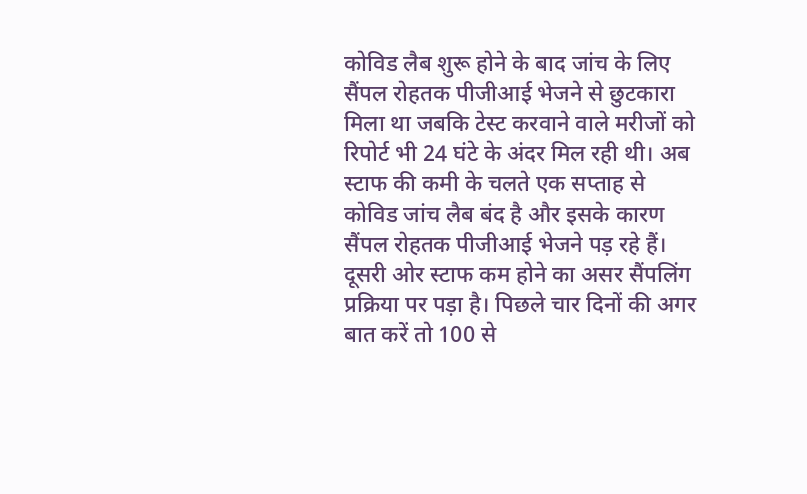कोविड लैब शुरू होने के बाद जांच के लिए सैंपल रोहतक पीजीआई भेजने से छुटकारा मिला था जबकि टेस्ट करवाने वाले मरीजों को रिपोर्ट भी 24 घंटे के अंदर मिल रही थी। अब स्टाफ की कमी के चलते एक सप्ताह से कोविड जांच लैब बंद है और इसके कारण सैंपल रोहतक पीजीआई भेजने पड़ रहे हैं। दूसरी ओर स्टाफ कम होने का असर सैंपलिंग प्रक्रिया पर पड़ा है। पिछले चार दिनों की अगर बात करें तो 100 से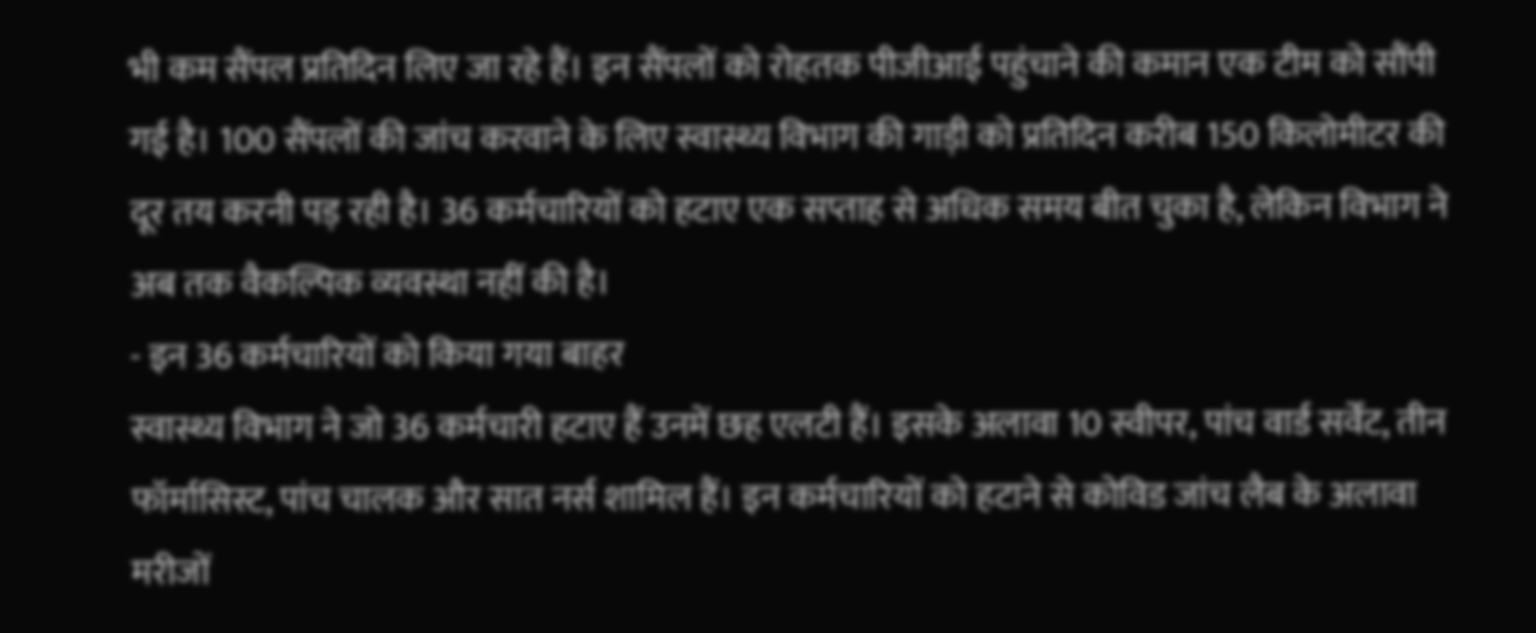भी कम सैंपल प्रतिदिन लिए जा रहे हैं। इन सैंपलों को रोहतक पीजीआई पहुंचाने की कमान एक टीम को सौंपी गई है। 100 सैंपलों की जांच करवाने के लिए स्वास्थ्य विभाग की गाड़ी को प्रतिदिन करीब 150 किलोमीटर की दूर तय करनी पड़ रही है। 36 कर्मचारियों को हटाए एक सप्ताह से अधिक समय बीत चुका है, लेकिन विभाग ने अब तक वैकल्पिक व्यवस्था नहीं की है।
- इन 36 कर्मचारियों को किया गया बाहर
स्वास्थ्य विभाग ने जो 36 कर्मचारी हटाए हैं उनमें छह एलटी हैं। इसके अलावा 10 स्वीपर, पांच वार्ड सर्वेंट, तीन फॉर्मासिस्ट, पांच चालक और सात नर्स शामिल हैं। इन कर्मचारियों को हटाने से कोविड जांच लैब के अलावा मरीजों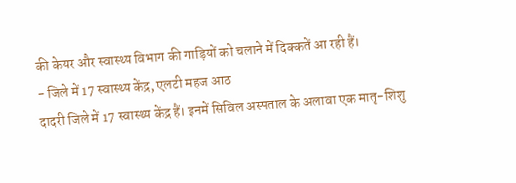की केयर और स्वास्थ्य विभाग की गाड़ियों को चलाने में दिक्कतें आ रही हैं।
- जिले में 17 स्वास्थ्य केंद्र, एलटी महज आठ
दादरी जिले में 17 स्वास्थ्य केंद्र हैं। इनमें सिविल अस्पताल के अलावा एक मातृ-शिशु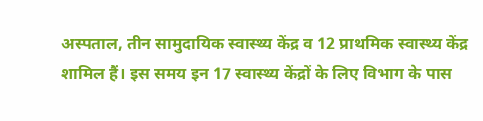अस्पताल, तीन सामुदायिक स्वास्थ्य केंद्र व 12 प्राथमिक स्वास्थ्य केंद्र शामिल हैं। इस समय इन 17 स्वास्थ्य केंद्रों के लिए विभाग के पास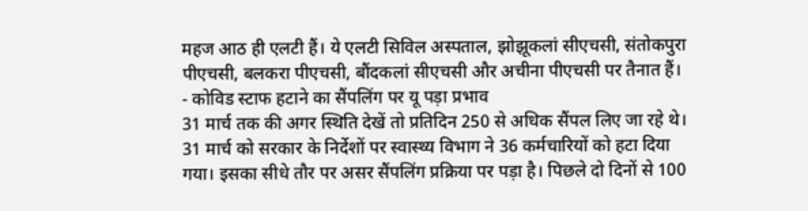महज आठ ही एलटी हैं। ये एलटी सिविल अस्पताल, झोझूकलां सीएचसी, संतोकपुरा पीएचसी, बलकरा पीएचसी, बौंदकलां सीएचसी और अचीना पीएचसी पर तैनात हैं।
- कोविड स्टाफ हटाने का सैंपलिंग पर यू पड़ा प्रभाव
31 मार्च तक की अगर स्थिति देखें तो प्रतिदिन 250 से अधिक सैंपल लिए जा रहे थे। 31 मार्च को सरकार के निर्देशों पर स्वास्थ्य विभाग ने 36 कर्मचारियों को हटा दिया गया। इसका सीधे तौर पर असर सैंपलिंग प्रक्रिया पर पड़ा है। पिछले दो दिनों से 100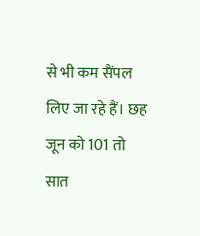से भी कम सैंपल लिए जा रहे हैं। छह जून को 101 तो सात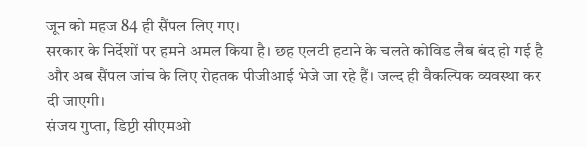जून को महज 84 ही सैंपल लिए गए।
सरकार के निर्देशों पर हमने अमल किया है। छह एलटी हटाने के चलते कोविड लैब बंद हो गई है और अब सैंपल जांच के लिए रोहतक पीजीआई भेजे जा रहे हैं। जल्द ही वैकल्पिक व्यवस्था कर दी जाएगी।
संजय गुप्ता, डिप्टी सीएमओ